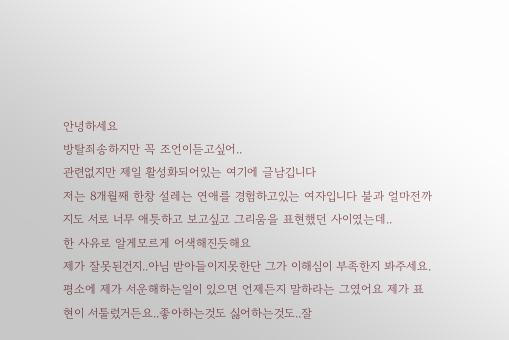안녕하세요
방탈죄송하지만 꼭 조언이듣고싶어..
관련없지만 제일 활성화되어있는 여기에 글남깁니다
저는 8개월째 한창 설레는 연애를 경험하고있는 여자입니다 불과 얼마전까지도 서로 너무 애틋하고 보고싶고 그리움을 표현했던 사이였는데..
한 사유로 알게모르게 어색해진듯해요
제가 잘못된건지..아님 받아들이지못한단 그가 이해심이 부족한지 봐주세요.
평소에 제가 서운해하는일이 있으면 언제든지 말하라는 그였어요 제가 표현이 서툴렀거든요..좋아하는것도 싫어하는것도..잘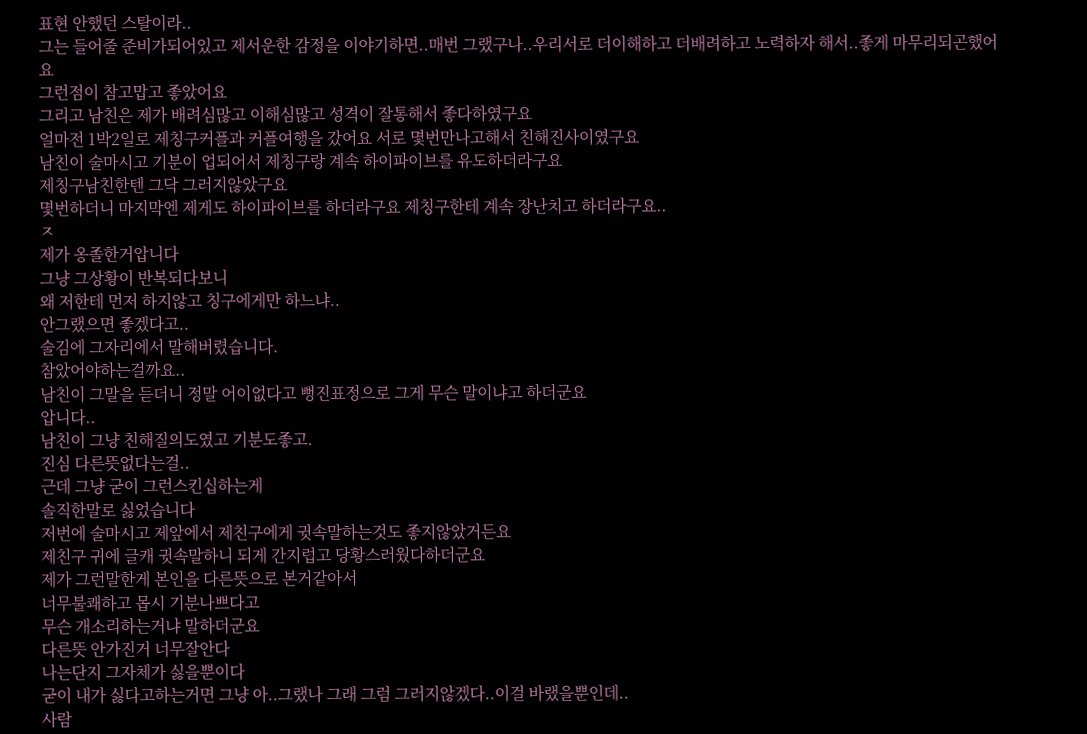표현 안했던 스탈이라..
그는 들어줄 준비가되어있고 제서운한 감정을 이야기하면..매번 그랬구나..우리서로 더이해하고 더배려하고 노력하자 해서..좋게 마무리되곤했어요
그런점이 참고맙고 좋았어요
그리고 남친은 제가 배려심많고 이해심많고 성격이 잘통해서 좋다하였구요
얼마전 1박2일로 제칭구커플과 커플여행을 갔어요 서로 몇번만나고해서 친해진사이였구요
남친이 술마시고 기분이 업되어서 제칭구랑 계속 하이파이브를 유도하더라구요
제칭구남친한텐 그닥 그러지않았구요
몇번하더니 마지막엔 제게도 하이파이브를 하더라구요 제칭구한테 계속 장난치고 하더라구요..
ㅈ
제가 옹졸한거압니다
그냥 그상황이 반복되다보니
왜 저한테 먼저 하지않고 칭구에게만 하느냐..
안그랬으면 좋겠다고..
술김에 그자리에서 말해버렸습니다.
참았어야하는걸까요..
남친이 그말을 듣더니 정말 어이없다고 뻥진표정으로 그게 무슨 말이냐고 하더군요
압니다..
남친이 그냥 친해질의도였고 기분도좋고.
진심 다른뜻없다는걸..
근데 그냥 굳이 그런스킨십하는게
솔직한말로 싫었습니다
저번에 술마시고 제앞에서 제친구에게 귓속말하는것도 좋지않았거든요
제친구 귀에 글캐 귓속말하니 되게 간지럽고 당황스러웠다하더군요
제가 그런말한게 본인을 다른뜻으로 본거같아서
너무불쾌하고 몹시 기분나쁘다고
무슨 개소리하는거냐 말하더군요
다른뜻 안가진거 너무잘안다
나는단지 그자체가 싫을뿐이다
굳이 내가 싫다고하는거면 그냥 아..그랬나 그래 그럼 그러지않겠다..이걸 바랬을뿐인데..
사람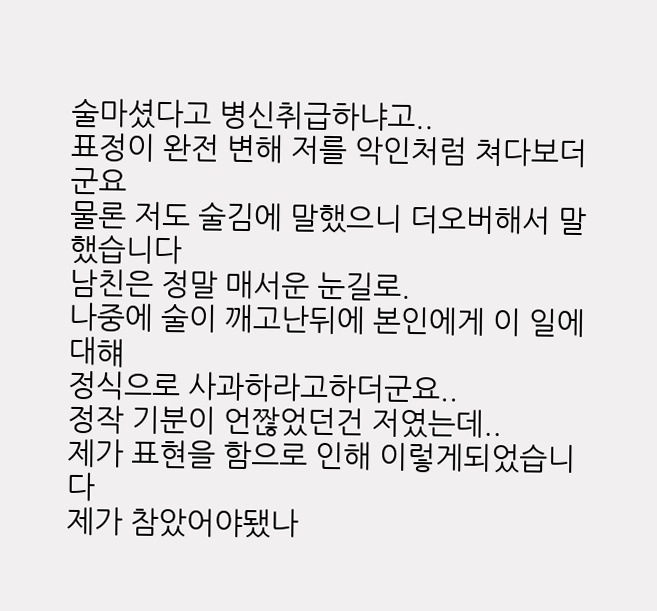술마셨다고 병신취급하냐고..
표정이 완전 변해 저를 악인처럼 쳐다보더군요
물론 저도 술김에 말했으니 더오버해서 말했습니다
남친은 정말 매서운 눈길로.
나중에 술이 깨고난뒤에 본인에게 이 일에 대햬
정식으로 사과하라고하더군요..
정작 기분이 언짢었던건 저였는데..
제가 표현을 함으로 인해 이렇게되었습니다
제가 참았어야됐나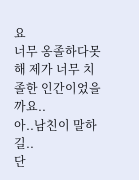요
너무 옹졸하다못해 제가 너무 치졸한 인간이었을까요..
아..남친이 말하길..
단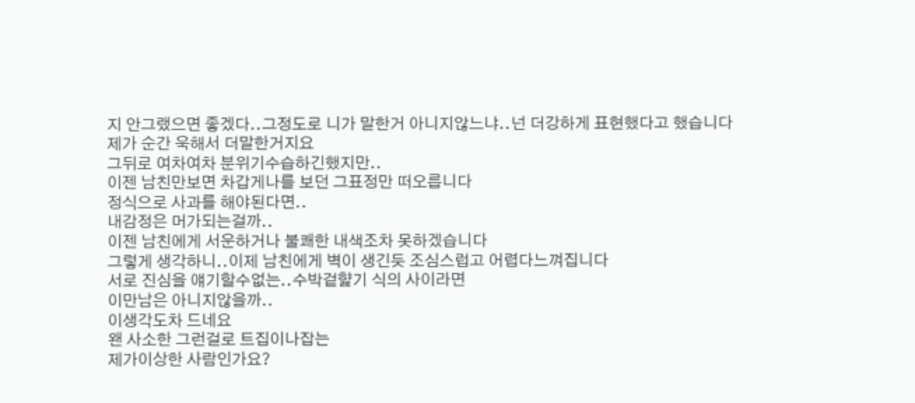지 안그랬으면 좋겠다..그정도로 니가 말한거 아니지않느냐..넌 더강하게 표현했다고 했습니다
제가 순간 욱해서 더말한거지요
그뒤로 여차여차 분위기수습하긴했지만..
이젠 남친만보면 차갑게나를 보던 그표정만 떠오릅니다
정식으로 사과를 해야된다면..
내감정은 머가되는걸까..
이젠 남친에게 서운하거나 불쾌한 내색조차 못하겠습니다
그렇게 생각하니..이제 남친에게 벽이 생긴듯 조심스럽고 어렵다느껴집니다
서로 진심을 얘기할수없는..수박겉햝기 식의 사이라면
이만남은 아니지않을까..
이생각도차 드네요
왠 사소한 그런걸로 트집이나잡는
제가이상한 사람인가요?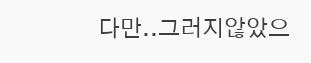다만..그러지않았으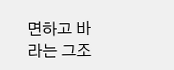면하고 바라는 그조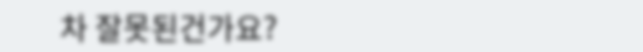차 잘못된건가요?